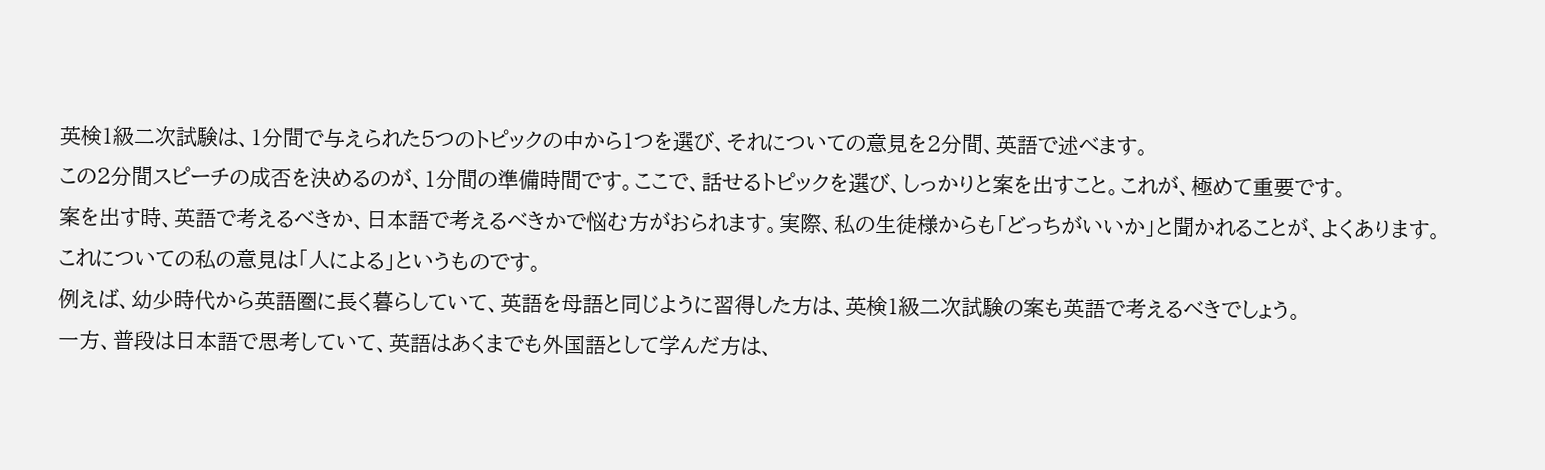英検1級二次試験は、1分間で与えられた5つのトピックの中から1つを選び、それについての意見を2分間、英語で述べます。
この2分間スピーチの成否を決めるのが、1分間の準備時間です。ここで、話せるトピックを選び、しっかりと案を出すこと。これが、極めて重要です。
案を出す時、英語で考えるべきか、日本語で考えるべきかで悩む方がおられます。実際、私の生徒様からも「どっちがいいか」と聞かれることが、よくあります。
これについての私の意見は「人による」というものです。
例えば、幼少時代から英語圏に長く暮らしていて、英語を母語と同じように習得した方は、英検1級二次試験の案も英語で考えるべきでしょう。
一方、普段は日本語で思考していて、英語はあくまでも外国語として学んだ方は、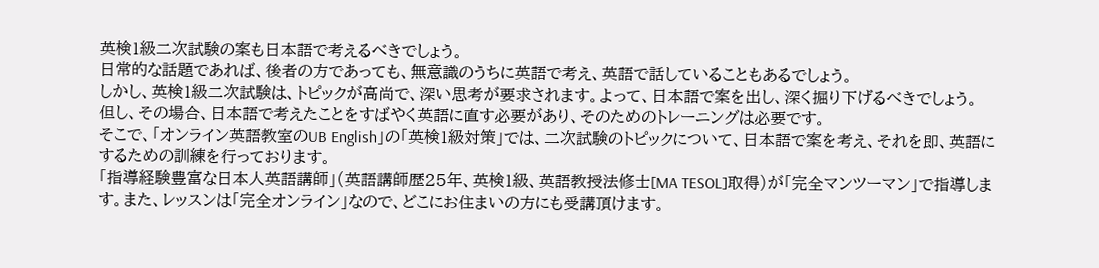英検1級二次試験の案も日本語で考えるべきでしょう。
日常的な話題であれば、後者の方であっても、無意識のうちに英語で考え、英語で話していることもあるでしょう。
しかし、英検1級二次試験は、トピックが高尚で、深い思考が要求されます。よって、日本語で案を出し、深く掘り下げるべきでしょう。
但し、その場合、日本語で考えたことをすばやく英語に直す必要があり、そのためのトレーニングは必要です。
そこで、「オンライン英語教室のUB English」の「英検1級対策」では、二次試験のトピックについて、日本語で案を考え、それを即、英語にするための訓練を行っております。
「指導経験豊富な日本人英語講師」(英語講師歴25年、英検1級、英語教授法修士[MA TESOL]取得)が「完全マンツーマン」で指導します。また、レッスンは「完全オンライン」なので、どこにお住まいの方にも受講頂けます。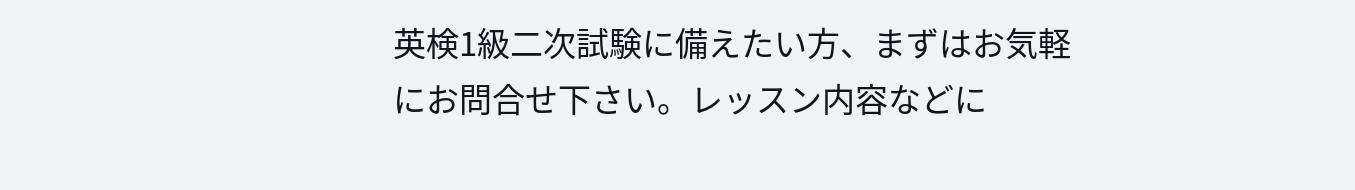英検1級二次試験に備えたい方、まずはお気軽にお問合せ下さい。レッスン内容などに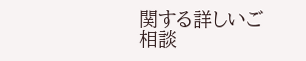関する詳しいご相談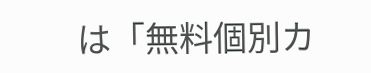は「無料個別カ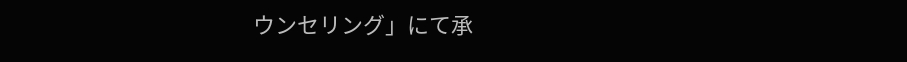ウンセリング」にて承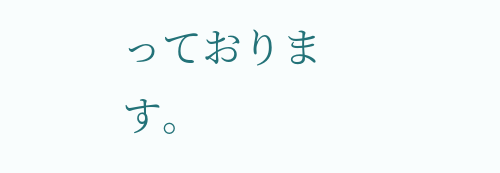っております。